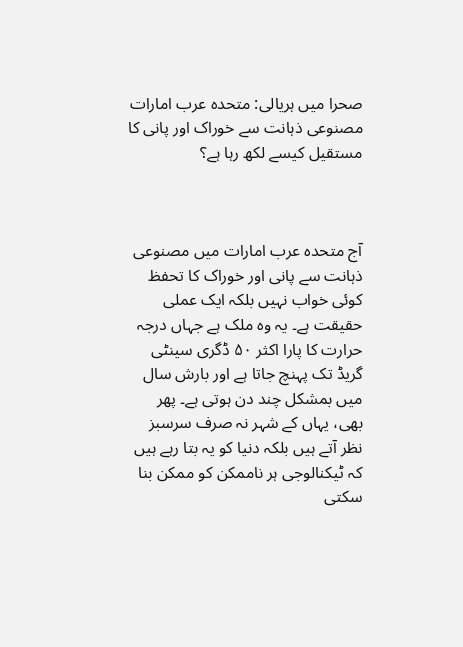صحرا میں ہریالی: متحدہ عرب امارات مصنوعی ذہانت سے خوراک اور پانی کا مستقیل کیسے لکھ رہا ہے؟



آج متحدہ عرب امارات میں مصنوعی ذہانت سے پانی اور خوراک کا تحفظ کوئی خواب نہیں بلکہ ایک عملی حقیقت ہے۔ یہ وہ ملک ہے جہاں درجہ حرارت کا پارا اکثر ۵۰ ڈگری سینٹی گریڈ تک پہنچ جاتا ہے اور بارش سال میں بمشکل چند دن ہوتی ہے۔ پھر بھی، یہاں کے شہر نہ صرف سرسبز نظر آتے ہیں بلکہ دنیا کو یہ بتا رہے ہیں کہ ٹیکنالوجی ہر ناممکن کو ممکن بنا سکتی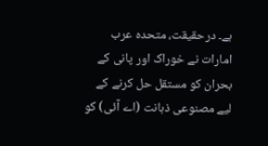ہے۔ درحقیقت، متحدہ عرب امارات نے خوراک اور پانی کے بحران کو مستقل حل کرنے کے لیے مصنوعی ذہانت (اے آئی) کو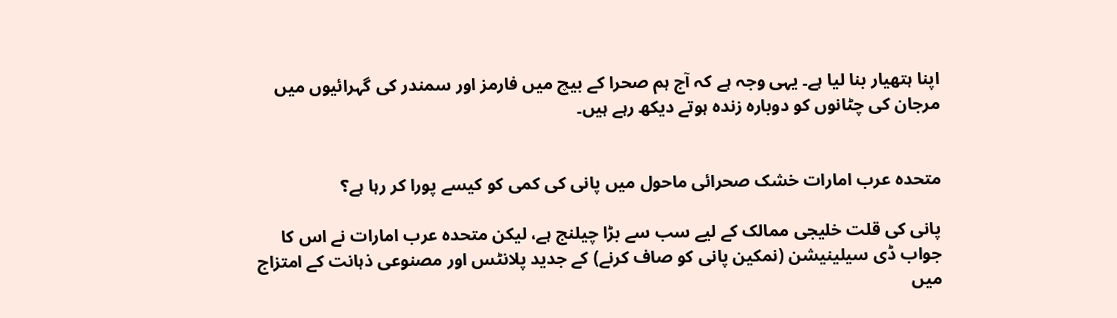اپنا ہتھیار بنا لیا ہے۔ یہی وجہ ہے کہ آج ہم صحرا کے بیچ میں فارمز اور سمندر کی گہرائیوں میں مرجان کی چٹانوں کو دوبارہ زندہ ہوتے دیکھ رہے ہیں۔


متحدہ عرب امارات خشک صحرائی ماحول میں پانی کی کمی کو کیسے پورا کر رہا ہے؟

پانی کی قلت خلیجی ممالک کے لیے سب سے بڑا چیلنج ہے، لیکن متحدہ عرب امارات نے اس کا جواب ڈی سیلینیشن (نمکین پانی کو صاف کرنے) کے جدید پلانٹس اور مصنوعی ذہانت کے امتزاج میں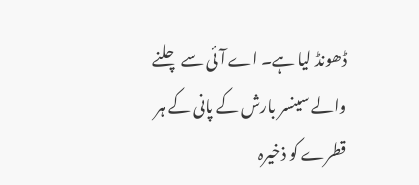ڈھونڈ لیا ہے۔ اے آئی سے چلنے والے سینسر بارش کے پانی کے ہر قطرے کو ذخیرہ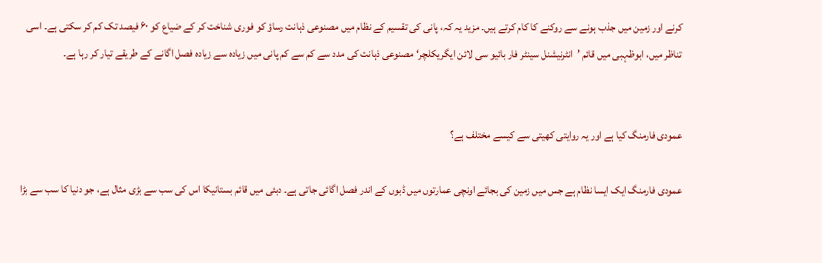کرنے اور زمین میں جذب ہونے سے روکنے کا کام کرتے ہیں۔ مزید یہ کہ، پانی کی تقسیم کے نظام میں مصنوعی ذہانت رساؤ کو فوری شناخت کر کے ضیاع کو ۶۰ فیصد تک کم کر سکتی ہے۔ اسی تناظر میں، ابوظہبی میں قائم ’انٹرنیشنل سینٹر فار بائیو سی لائن ایگریکلچر‘ مصنوعی ذہانت کی مدد سے کم سے کم پانی میں زیادہ سے زیادہ فصل اگانے کے طریقے تیار کر رہا ہے۔


عمودی فارمنگ کیا ہے اور یہ روایتی کھیتی سے کیسے مختلف ہے؟

عمودی فارمنگ ایک ایسا نظام ہے جس میں زمین کی بجائے اونچی عمارتوں میں ڈبوں کے اندر فصل اگائی جاتی ہے۔ دبئی میں قائم بستانیکا اس کی سب سے بڑی مثال ہے، جو دنیا کا سب سے بڑا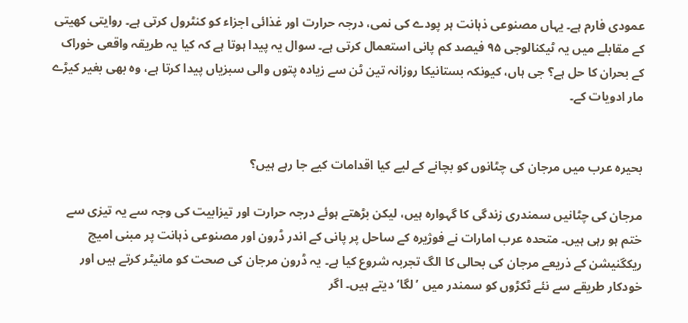عمودی فارم ہے۔ یہاں مصنوعی ذہانت ہر پودے کی نمی، درجہ حرارت اور غذائی اجزاء کو کنٹرول کرتی ہے۔ روایتی کھیتی کے مقابلے میں یہ ٹیکنالوجی ۹۵ فیصد کم پانی استعمال کرتی ہے۔ سوال یہ پیدا ہوتا ہے کہ کیا یہ طریقہ واقعی خوراک کے بحران کا حل ہے؟ جی ہاں، کیونکہ بستانیکا روزانہ تین ٹن سے زیادہ پتوں والی سبزیاں پیدا کرتا ہے، وہ بھی بغیر کیڑے مار ادویات کے۔


بحیرہ عرب میں مرجان کی چٹانوں کو بچانے کے لیے کیا اقدامات کیے جا رہے ہیں؟

مرجان کی چٹانیں سمندری زندگی کا گہوارہ ہیں، لیکن بڑھتے ہوئے درجہ حرارت اور تیزابیت کی وجہ سے یہ تیزی سے ختم ہو رہی ہیں۔ متحدہ عرب امارات نے فوژیرہ کے ساحل پر پانی کے اندر ڈرون اور مصنوعی ذہانت پر مبنی امیج ریکگنیشن کے ذریعے مرجان کی بحالی کا الگ تجربہ شروع کیا ہے۔ یہ ڈرون مرجان کی صحت کو مانیٹر کرتے ہیں اور خودکار طریقے سے نئے ٹکڑوں کو سمندر میں ’لگا‘ دیتے ہیں۔ اگر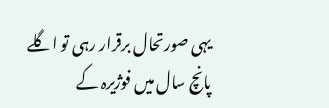یہی صورتحال برقرار رہی تو اگلے پانچ سال میں فوژیرہ کے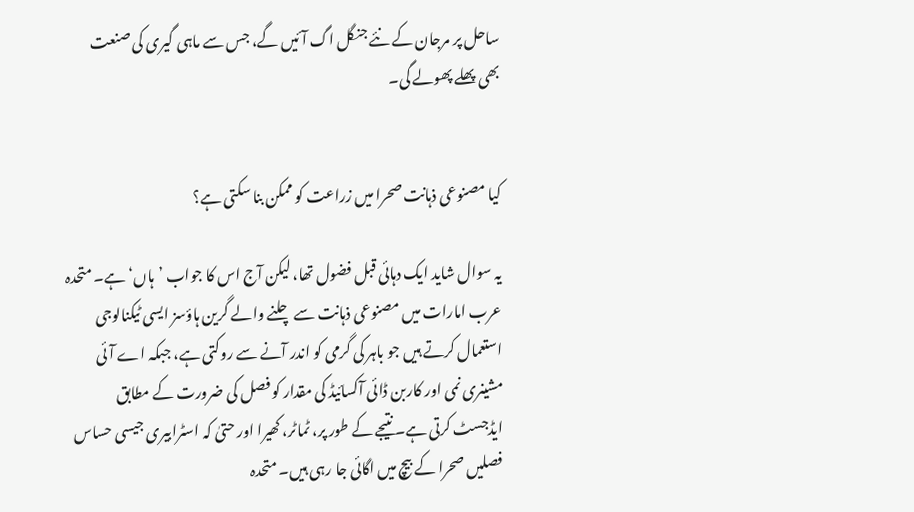ساحل پر مرجان کے نئے جنگل اگ آئیں گے، جس سے ماہی گیری کی صنعت بھی پھلے پھولے گی۔


کیا مصنوعی ذہانت صحرا میں زراعت کو ممکن بنا سکتی ہے؟

یہ سوال شاید ایک دہائی قبل فضول تھا، لیکن آج اس کا جواب ’ہاں‘ ہے۔ متحدہ عرب امارات میں مصنوعی ذہانت سے چلنے والے گرین ہاؤسز ایسی ٹیکنالوجی استعمال کرتے ہیں جو باہر کی گرمی کو اندر آنے سے روکتی ہے، جبکہ اے آئی مشینری نمی اور کاربن ڈائی آکسائیڈ کی مقدار کو فصل کی ضرورت کے مطابق ایڈجسٹ کرتی ہے۔ نتیجے کے طور پر، ٹماٹر، کھیرا اور حتیٰ کہ اسٹرابیری جیسی حساس فصلیں صحرا کے بیچ میں اگائی جا رہی ہیں۔ متحدہ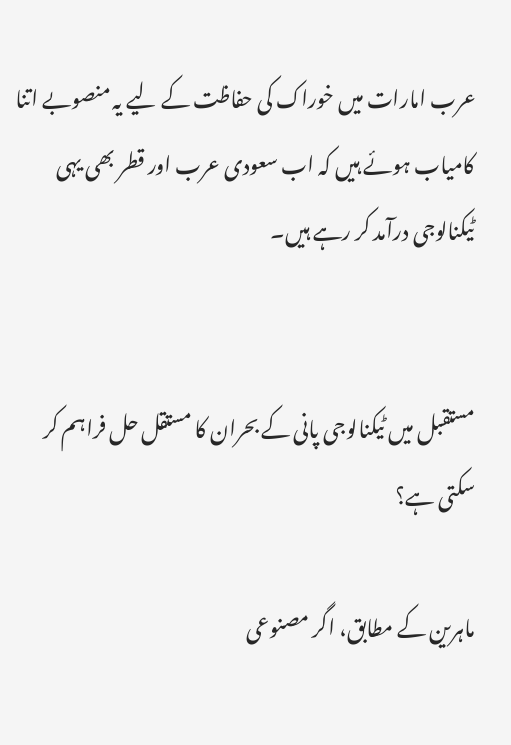عرب امارات میں خوراک کی حفاظت کے لیے یہ منصوبے اتنا کامیاب ہوئے ہیں کہ اب سعودی عرب اور قطر بھی یہی ٹیکنالوجی درآمد کر رہے ہیں۔


مستقبل میں ٹیکنالوجی پانی کے بحران کا مستقل حل فراہم کر سکتی ہے؟

ماہرین کے مطابق، اگر مصنوعی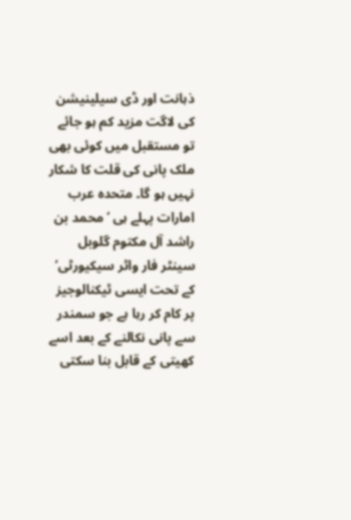ذہانت اور ڈی سیلینیشن کی لاگت مزید کم ہو جائے تو مستقبل میں کوئی بھی ملک پانی کی قلت کا شکار نہیں ہو گا۔ متحدہ عرب امارات پہلے ہی ’محمد بن راشد آل مکتوم گلوبل سینٹر فار واٹر سیکیورٹی‘ کے تحت ایسی ٹیکنالوجیز پر کام کر رہا ہے جو سمندر سے پانی نکالنے کے بعد اسے کھیتی کے قابل بنا سکتی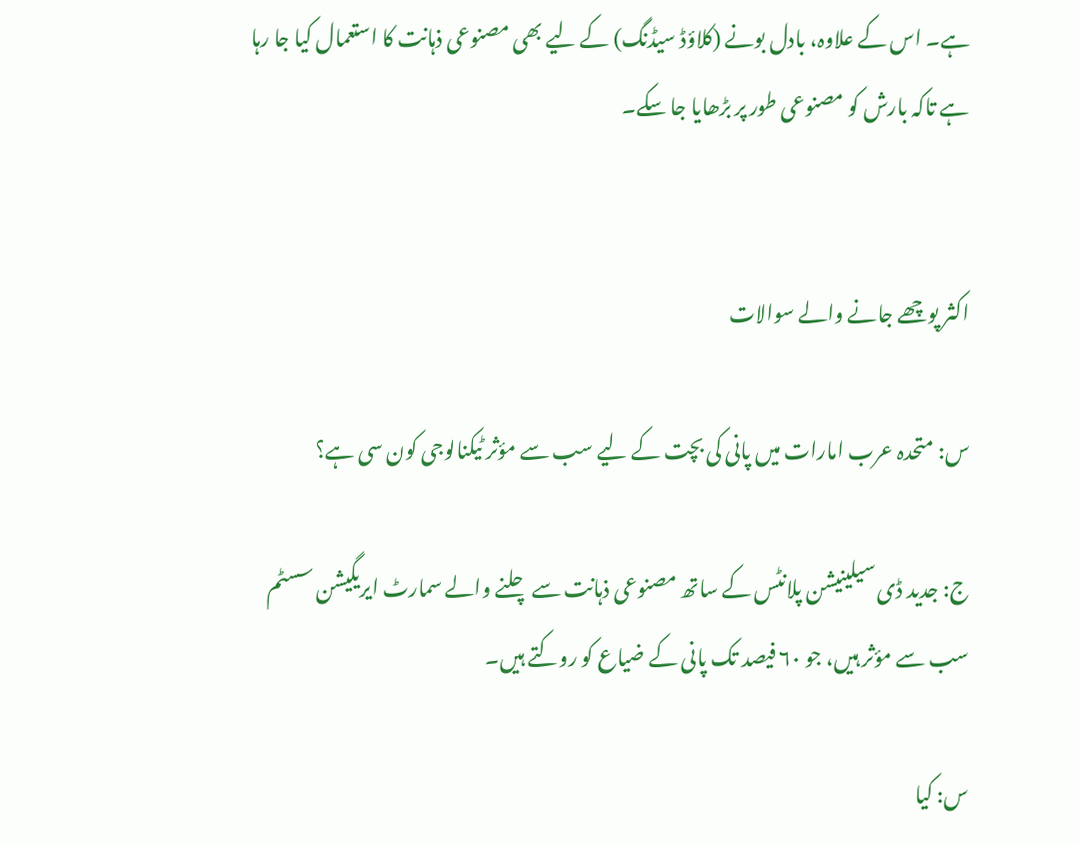ہے۔ اس کے علاوہ، بادل بونے (کلاؤڈ سیڈنگ) کے لیے بھی مصنوعی ذہانت کا استعمال کیا جا رہا ہے تاکہ بارش کو مصنوعی طور پر بڑھایا جا سکے۔


اکثر پوچھے جانے والے سوالات

س: متحدہ عرب امارات میں پانی کی بچت کے لیے سب سے مؤثر ٹیکنالوجی کون سی ہے؟

ج: جدید ڈی سیلینیشن پلانٹس کے ساتھ مصنوعی ذہانت سے چلنے والے سمارٹ ایریگیشن سسٹم سب سے مؤثر ہیں، جو ۶۰ فیصد تک پانی کے ضیاع کو روکتے ہیں۔

س: کیا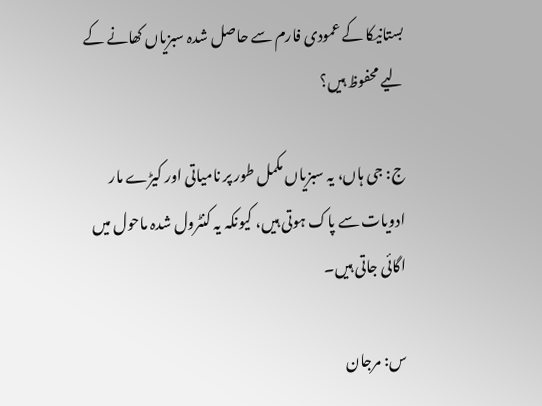بستانیکا کے عمودی فارم سے حاصل شدہ سبزیاں کھانے کے لیے محفوظ ہیں؟

ج: جی ہاں، یہ سبزیاں مکمل طور پر نامیاتی اور کیڑے مار ادویات سے پاک ہوتی ہیں، کیونکہ یہ کنٹرول شدہ ماحول میں اگائی جاتی ہیں۔

س: مرجان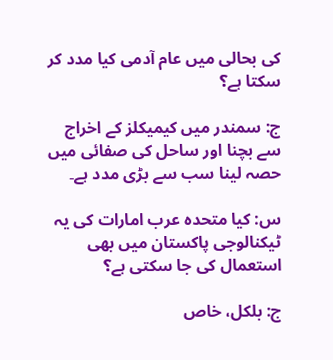کی بحالی میں عام آدمی کیا مدد کر سکتا ہے؟

ج: سمندر میں کیمیکلز کے اخراج سے بچنا اور ساحل کی صفائی میں حصہ لینا سب سے بڑی مدد ہے۔

س: کیا متحدہ عرب امارات کی یہ ٹیکنالوجی پاکستان میں بھی استعمال کی جا سکتی ہے؟

ج: بلکل، خاص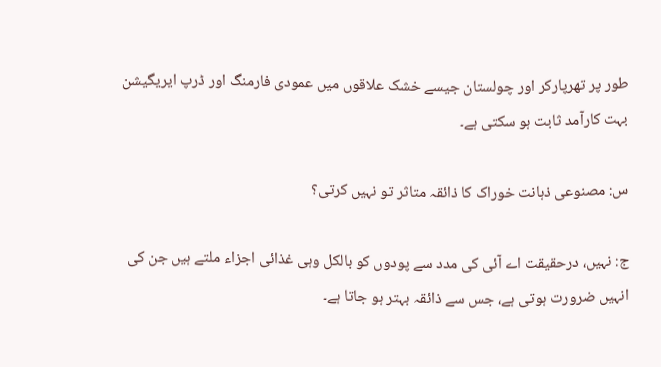طور پر تھرپارکر اور چولستان جیسے خشک علاقوں میں عمودی فارمنگ اور ڈرپ ایریگیشن بہت کارآمد ثابت ہو سکتی ہے۔

س: مصنوعی ذہانت خوراک کا ذائقہ متاثر تو نہیں کرتی؟

ج: نہیں، درحقیقت اے آئی کی مدد سے پودوں کو بالکل وہی غذائی اجزاء ملتے ہیں جن کی انہیں ضرورت ہوتی ہے، جس سے ذائقہ بہتر ہو جاتا ہے۔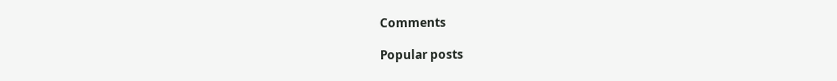Comments

Popular posts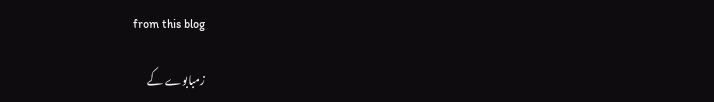from this blog

زمبابوے کے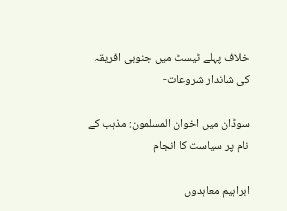خلاف پہلے ٹیسٹ میں جنوبی افریقہ کی شاندار شروعات-

سوڈان میں اخوان المسلمون: مذہب کے نام پر سیاست کا انجام

ابراہیم معاہدوں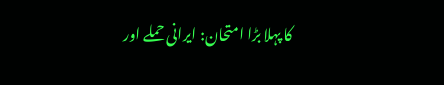کا پہلا بڑا امتحان: ایرانی حملے اور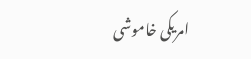امریکی خاموشی